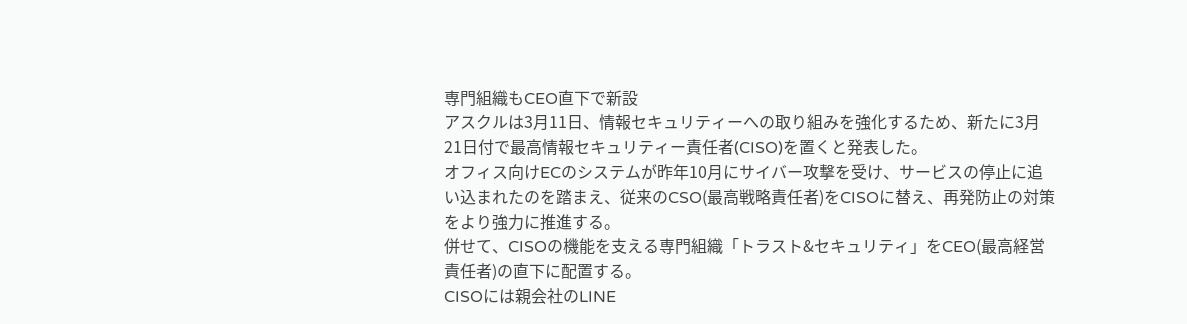専門組織もCEO直下で新設
アスクルは3月11日、情報セキュリティーへの取り組みを強化するため、新たに3月21日付で最高情報セキュリティー責任者(CISO)を置くと発表した。
オフィス向けECのシステムが昨年10月にサイバー攻撃を受け、サービスの停止に追い込まれたのを踏まえ、従来のCSO(最高戦略責任者)をCISOに替え、再発防止の対策をより強力に推進する。
併せて、CISOの機能を支える専門組織「トラスト&セキュリティ」をCEO(最高経営責任者)の直下に配置する。
CISOには親会社のLINE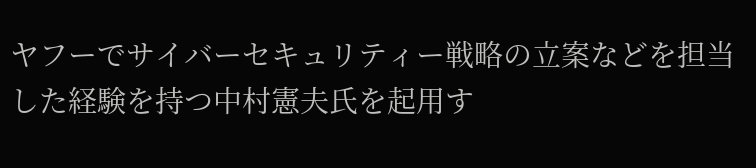ヤフーでサイバーセキュリティー戦略の立案などを担当した経験を持つ中村憲夫氏を起用す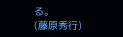る。
(藤原秀行)